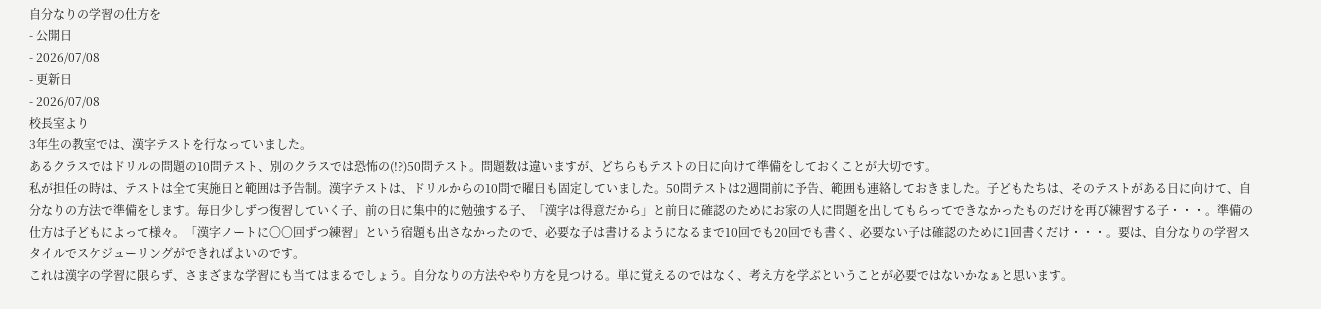自分なりの学習の仕方を
- 公開日
- 2026/07/08
- 更新日
- 2026/07/08
校長室より
3年生の教室では、漢字テストを行なっていました。
あるクラスではドリルの問題の10問テスト、別のクラスでは恐怖の(!?)50問テスト。問題数は違いますが、どちらもテストの日に向けて準備をしておくことが大切です。
私が担任の時は、テストは全て実施日と範囲は予告制。漢字テストは、ドリルからの10問で曜日も固定していました。50問テストは2週間前に予告、範囲も連絡しておきました。子どもたちは、そのテストがある日に向けて、自分なりの方法で準備をします。毎日少しずつ復習していく子、前の日に集中的に勉強する子、「漢字は得意だから」と前日に確認のためにお家の人に問題を出してもらってできなかったものだけを再び練習する子・・・。準備の仕方は子どもによって様々。「漢字ノートに〇〇回ずつ練習」という宿題も出さなかったので、必要な子は書けるようになるまで10回でも20回でも書く、必要ない子は確認のために1回書くだけ・・・。要は、自分なりの学習スタイルでスケジューリングができればよいのです。
これは漢字の学習に限らず、さまざまな学習にも当てはまるでしょう。自分なりの方法ややり方を見つける。単に覚えるのではなく、考え方を学ぶということが必要ではないかなぁと思います。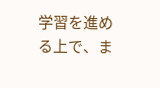学習を進める上で、ま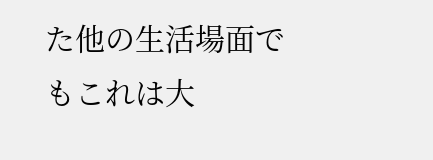た他の生活場面でもこれは大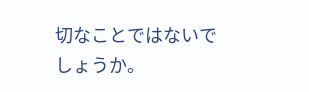切なことではないでしょうか。